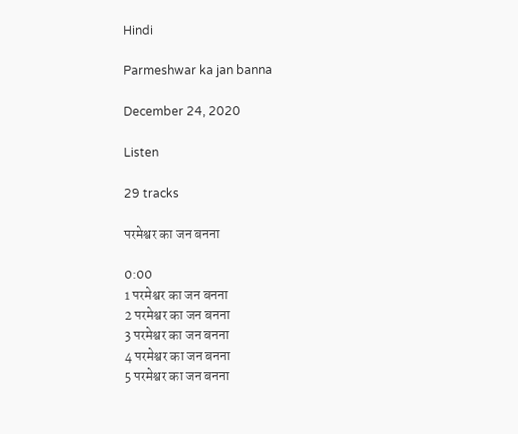Hindi

Parmeshwar ka jan banna

December 24, 2020

Listen

29 tracks

परमेश्वर का जन बनना

0:00
1 परमेश्वर का जन बनना
2 परमेश्वर का जन बनना
3 परमेश्वर का जन बनना
4 परमेश्वर का जन बनना
5 परमेश्वर का जन बनना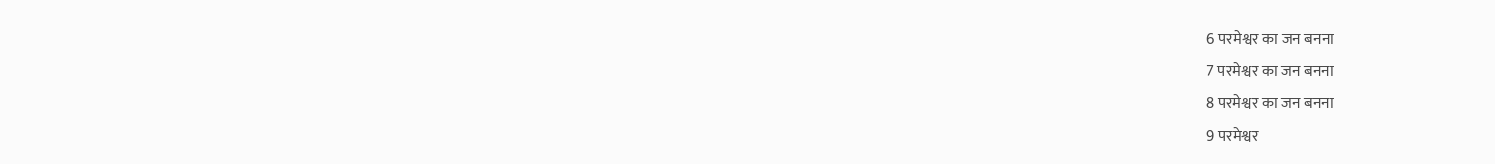6 परमेश्वर का जन बनना
7 परमेश्वर का जन बनना
8 परमेश्वर का जन बनना
9 परमेश्वर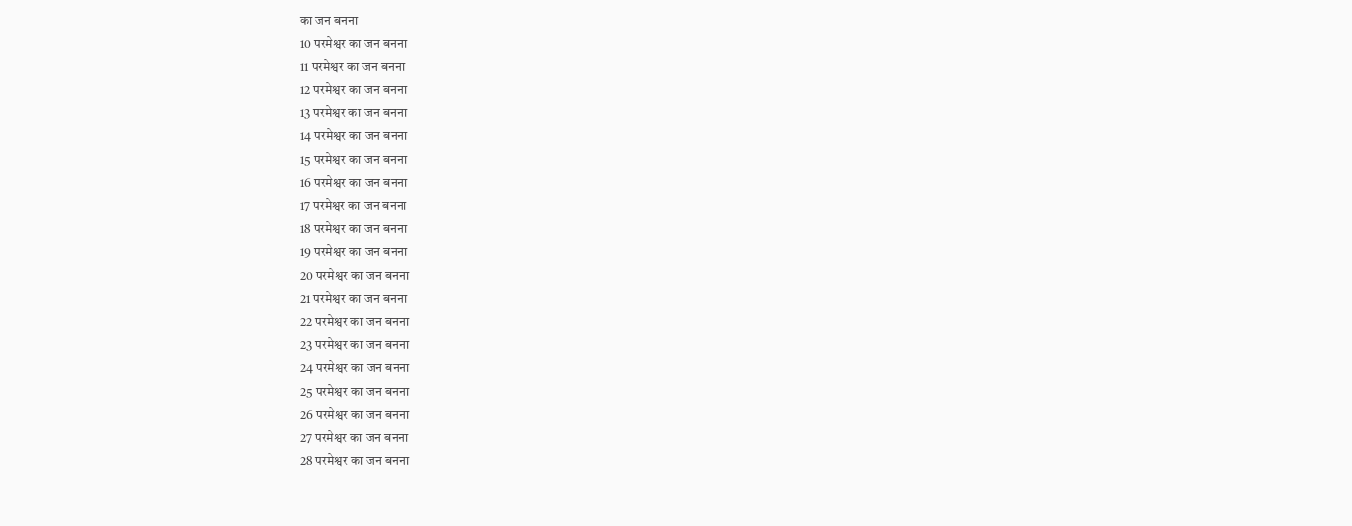का जन बनना
10 परमेश्वर का जन बनना
11 परमेश्वर का जन बनना
12 परमेश्वर का जन बनना
13 परमेश्वर का जन बनना
14 परमेश्वर का जन बनना
15 परमेश्वर का जन बनना
16 परमेश्वर का जन बनना
17 परमेश्वर का जन बनना
18 परमेश्वर का जन बनना
19 परमेश्वर का जन बनना
20 परमेश्वर का जन बनना
21 परमेश्वर का जन बनना
22 परमेश्वर का जन बनना
23 परमेश्वर का जन बनना
24 परमेश्वर का जन बनना
25 परमेश्वर का जन बनना
26 परमेश्वर का जन बनना
27 परमेश्वर का जन बनना
28 परमेश्वर का जन बनना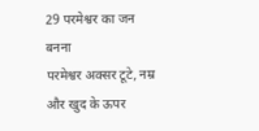29 परमेश्वर का जन बनना
परमेश्वर अक्सर टूटे, नम्र और खुद के ऊपर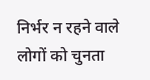निर्भर न रहने वाले लोगों को चुनता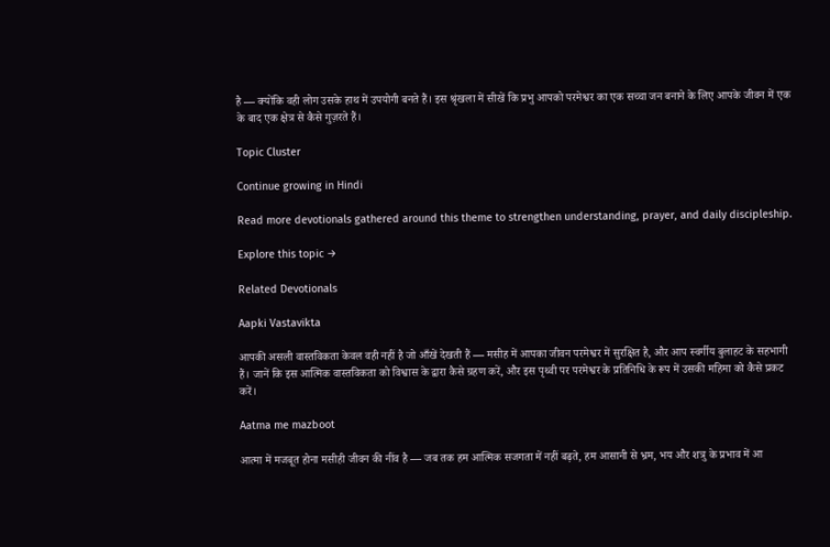है — क्योंकि वही लोग उसके हाथ में उपयोगी बनते हैं। इस श्रृंखला में सीखें कि प्रभु आपको परमेश्वर का एक सच्चा जन बनाने के लिए आपके जीवन में एक के बाद एक क्षेत्र से कैसे गुज़रते हैं।

Topic Cluster

Continue growing in Hindi

Read more devotionals gathered around this theme to strengthen understanding, prayer, and daily discipleship.

Explore this topic →

Related Devotionals

Aapki Vastavikta

आपकी असली वास्तविकता केवल वही नहीं है जो आँखें देखती हैं — मसीह में आपका जीवन परमेश्वर में सुरक्षित है, और आप स्वर्गीय बुलाहट के सहभागी हैं। जानें कि इस आत्मिक वास्तविकता को विश्वास के द्वारा कैसे ग्रहण करें, और इस पृथ्वी पर परमेश्वर के प्रतिनिधि के रूप में उसकी महिमा को कैसे प्रकट करें।

Aatma me mazboot

आत्मा में मजबूत होना मसीही जीवन की नींव है — जब तक हम आत्मिक सजगता में नहीं बढ़ते, हम आसानी से भ्रम, भय और शत्रु के प्रभाव में आ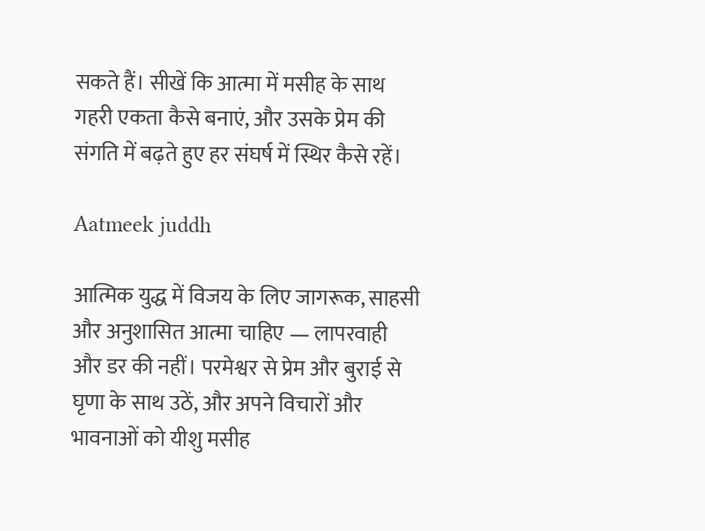सकते हैं। सीखें कि आत्मा में मसीह के साथ गहरी एकता कैसे बनाएं, और उसके प्रेम की संगति में बढ़ते हुए हर संघर्ष में स्थिर कैसे रहें।

Aatmeek juddh

आत्मिक युद्ध में विजय के लिए जागरूक, साहसी और अनुशासित आत्मा चाहिए — लापरवाही और डर की नहीं। परमेश्वर से प्रेम और बुराई से घृणा के साथ उठें, और अपने विचारों और भावनाओं को यीशु मसीह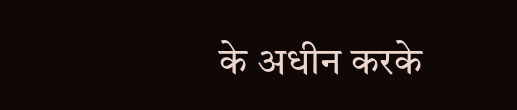के अधीन करके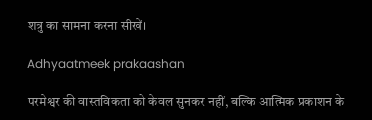शत्रु का सामना करना सीखें।

Adhyaatmeek prakaashan

परमेश्वर की वास्तविकता को केवल सुनकर नहीं, बल्कि आत्मिक प्रकाशन के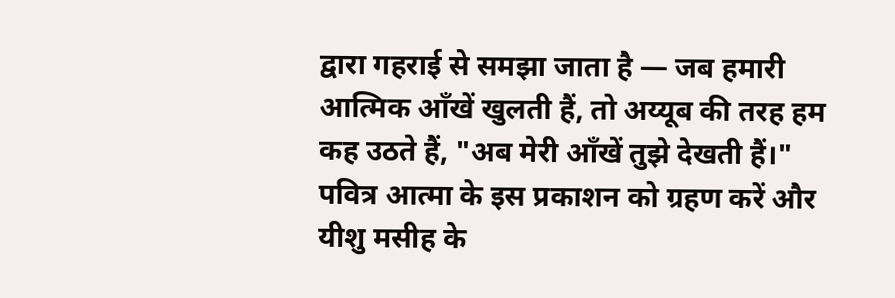द्वारा गहराई से समझा जाता है — जब हमारी आत्मिक आँखें खुलती हैं, तो अय्यूब की तरह हम कह उठते हैं, "अब मेरी आँखें तुझे देखती हैं।" पवित्र आत्मा के इस प्रकाशन को ग्रहण करें और यीशु मसीह के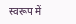स्वरूप में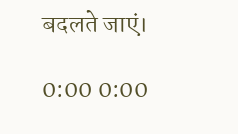बदलते जाएं।

0:00 0:00